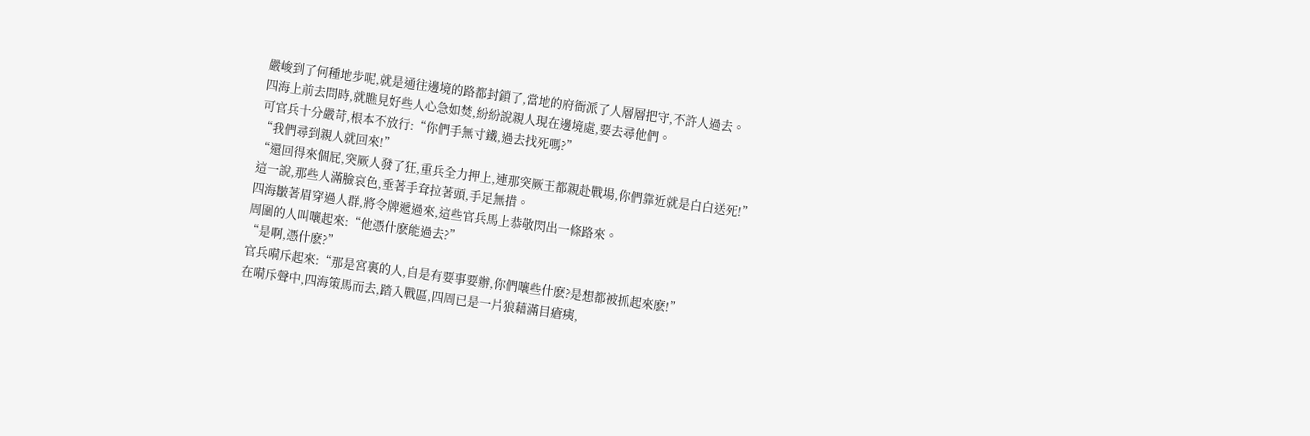嚴峻到了何種地步呢,就是通往邊境的路都封鎖了,當地的府衙派了人層層把守,不許人過去。
四海上前去問時,就瞧見好些人心急如焚,紛紛說親人現在邊境處,要去尋他們。
可官兵十分嚴苛,根本不放行:“你們手無寸鐵,過去找死嗎?”
“我們尋到親人就回來!”
“還回得來個屁,突厥人發了狂,重兵全力押上,連那突厥王都親赴戰場,你們靠近就是白白送死!”
這一說,那些人滿臉哀色,垂著手耷拉著頭,手足無措。
四海皺著眉穿過人群,將令牌遞過來,這些官兵馬上恭敬閃出一條路來。
周圍的人叫嚷起來:“他憑什麽能過去?”
“是啊,憑什麽?”
官兵嗬斥起來:“那是宮裏的人,自是有要事要辦,你們嚷些什麽?是想都被抓起來麽!”
在嗬斥聲中,四海策馬而去,踏入戰區,四周已是一片狼藉滿目瘡痍,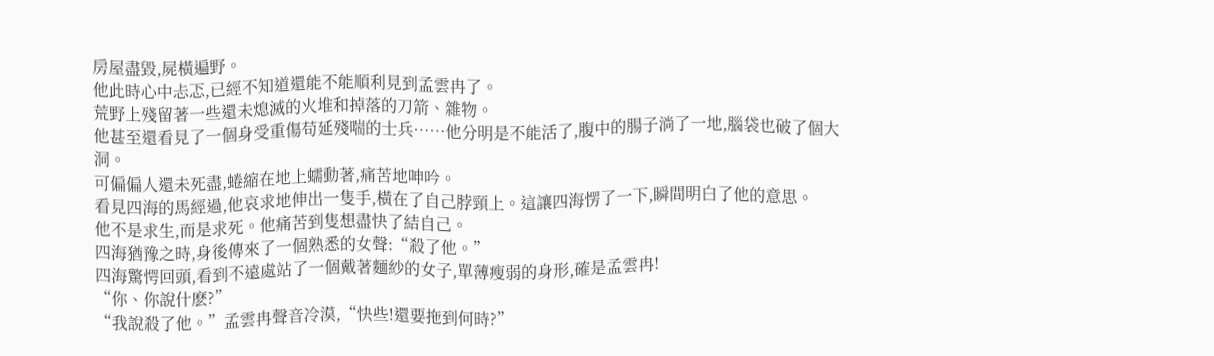房屋盡毀,屍橫遍野。
他此時心中忐忑,已經不知道還能不能順利見到孟雲冉了。
荒野上殘留著一些還未熄滅的火堆和掉落的刀箭、雜物。
他甚至還看見了一個身受重傷苟延殘喘的士兵……他分明是不能活了,腹中的腸子淌了一地,腦袋也破了個大洞。
可偏偏人還未死盡,蜷縮在地上蠕動著,痛苦地呻吟。
看見四海的馬經過,他哀求地伸出一隻手,橫在了自己脖頸上。這讓四海愣了一下,瞬間明白了他的意思。
他不是求生,而是求死。他痛苦到隻想盡快了結自己。
四海猶豫之時,身後傳來了一個熟悉的女聲:“殺了他。”
四海驚愕回頭,看到不遠處站了一個戴著麵紗的女子,單薄瘦弱的身形,確是孟雲冉!
“你、你說什麽?”
“我說殺了他。”孟雲冉聲音冷漠,“快些!還要拖到何時?”